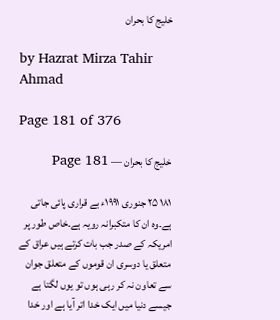خلیج کا بحران

by Hazrat Mirza Tahir Ahmad

Page 181 of 376

خلیج کا بحران — Page 181

۱۸۱ ۲۵ جنوری ۱۹۹۱ء بے قراری پائی جاتی ہے۔وہ ان کا متکبرانہ رویہ ہے۔خاص طور پر امریکہ کے صدر جب بات کرتے ہیں عراق کے متعلق یا دوسری ان قوموں کے متعلق جوان سے تعاون نہ کر رہی ہوں تو یوں لگتا ہے جیسے دنیا میں ایک خدا اتر آیا ہے اور خدا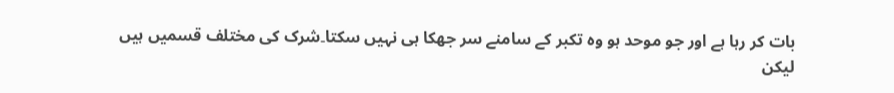بات کر رہا ہے اور جو موحد ہو وہ تکبر کے سامنے سر جھکا ہی نہیں سکتا۔شرک کی مختلف قسمیں ہیں لیکن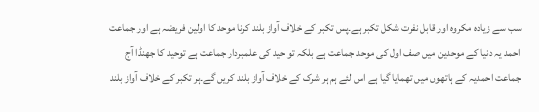سب سے زیادہ مکروہ اور قابل نفرت شکل تکبر ہے۔پس تکبر کے خلاف آواز بلند کرنا موحد کا اولین فریضہ ہے اور جماعت احمد یہ دنیا کے موحدین میں صف اول کی موحد جماعت ہے بلکہ تو حید کی علمبردار جماعت ہے توحید کا جھنڈا آج جماعت احمدیہ کے ہاتھوں میں تھمایا گیا ہے اس لئے ہم ہر شرک کے خلاف آواز بلند کریں گے۔ہر تکبر کے خلاف آواز بلند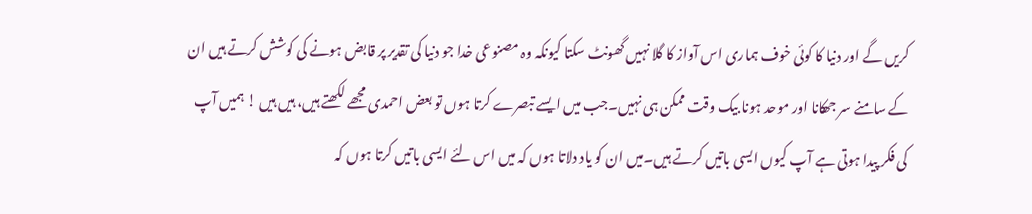کریں گے اور دنیا کا کوئی خوف ہماری اس آواز کا گلا نہیں گھونٹ سکتا کیونکہ وہ مصنوعی خدا جو دنیا کی تقدیر پر قابض ہونے کی کوشش کرتے ہیں ان کے سامنے سر جھکانا اور موحد ہونا بیک وقت ممکن ہی نہیں۔جب میں ایسے تبصرے کرتا ہوں تو بعض احمدی مجھے لکھتے ہیں، ہیں ہیں ! ہمیں آپ کی فکر پیدا ہوتی ہے آپ کیوں ایسی باتیں کرتے ہیں۔میں ان کو یاد دلاتا ہوں کہ میں اس لئے ایسی باتیں کرتا ہوں کہ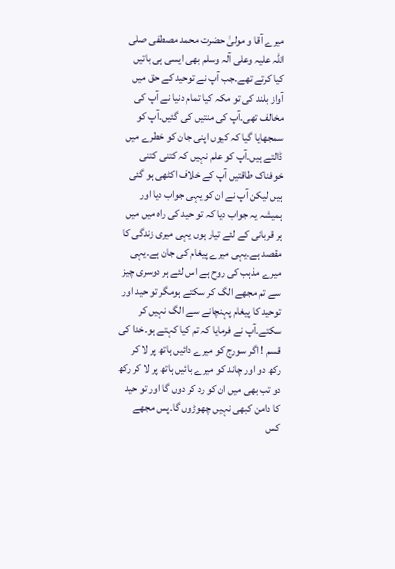میرے آقا و مولیٰ حضرت محمد مصطفی صلی اللہ علیہ وعلی آلہ وسلم بھی ایسی ہی باتیں کیا کرتے تھے۔جب آپ نے توحید کے حق میں آواز بلند کی تو مکہ کیا تمام دنیا نے آپ کی مخالف تھی۔آپ کی منتیں کی گئیں۔آپ کو سمجھایا گیا کہ کیوں اپنی جان کو خطرے میں ڈالتے ہیں۔آپ کو علم نہیں کہ کتنی کتنی خوفناک طاقتیں آپ کے خلاف اکٹھی ہو گئی ہیں لیکن آپ نے ان کو یہی جواب دیا اور ہمیشہ یہ جواب دیا کہ تو حید کی راہ میں میں ہر قربانی کے لئے تیار ہوں یہی میری زندگی کا مقصد ہے۔یہی میرے پیغام کی جان ہے۔یہی میرے مذہب کی روح ہے اس لئے ہر دوسری چیز سے تم مجھے الگ کر سکتے ہومگر تو حید اور توحید کا پیغام پہنچانے سے الگ نہیں کر سکتے۔آپ نے فرمایا کہ تم کیا کہتے ہو۔خدا کی قسم ! اگر سورج کو میرے دائیں ہاتھ پر لا کر رکھ دو اور چاند کو میرے بائیں ہاتھ پر لا کر رکھ دو تب بھی میں ان کو رد کر دوں گا اور تو حید کا دامن کبھی نہیں چھوڑوں گا۔پس مجھے کس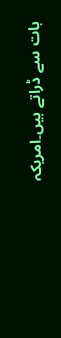بات سے ڈراتے ہیں۔امریکہ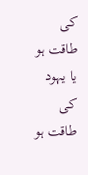کی طاقت ہو یا یہود کی طاقت ہو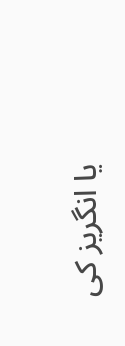یا انگریز کی